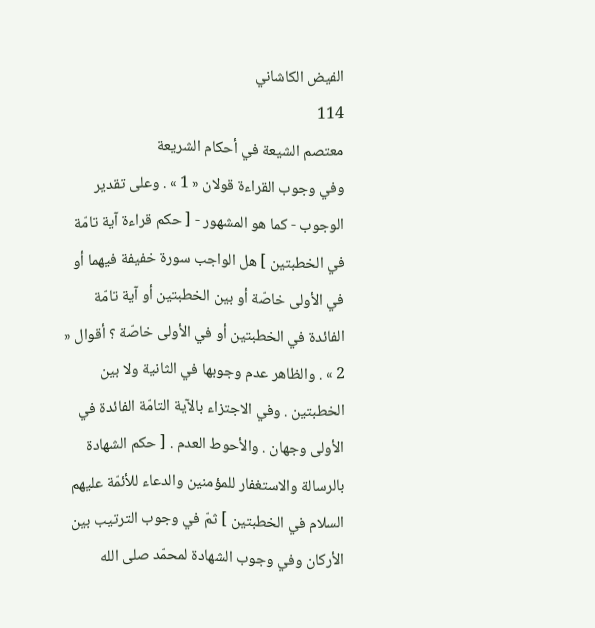الفيض الكاشاني
114
معتصم الشيعة في أحكام الشريعة
وفي وجوب القراءة قولان « 1 » . وعلى تقدير الوجوب - كما هو المشهور - [ حكم قراءة آية تامّة في الخطبتين ] هل الواجب سورة خفيفة فيهما أو في الأولى خاصّة أو بين الخطبتين أو آية تامّة الفائدة في الخطبتين أو في الأولى خاصّة ؟ أقوال « 2 » . والظاهر عدم وجوبها في الثانية ولا بين الخطبتين . وفي الاجتزاء بالآية التامّة الفائدة في الأولى وجهان . والأحوط العدم . [ حكم الشهادة بالرسالة والاستغفار للمؤمنين والدعاء للأئمّة عليهم السلام في الخطبتين ] ثمّ في وجوب الترتيب بين الأركان وفي وجوب الشهادة لمحمّد صلى الله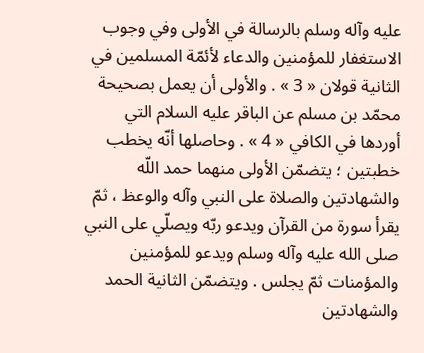عليه وآله وسلم بالرسالة في الأولى وفي وجوب الاستغفار للمؤمنين والدعاء لأئمّة المسلمين في الثانية قولان « 3 » . والأولى أن يعمل بصحيحة محمّد بن مسلم عن الباقر عليه السلام التي أوردها في الكافي « 4 » . وحاصلها أنّه يخطب خطبتين ؛ يتضمّن الأولى منهما حمد اللّه والشهادتين والصلاة على النبي وآله والوعظ ، ثمّ يقرأ سورة من القرآن ويدعو ربّه ويصلّي على النبي صلى الله عليه وآله وسلم ويدعو للمؤمنين والمؤمنات ثمّ يجلس . ويتضمّن الثانية الحمد والشهادتين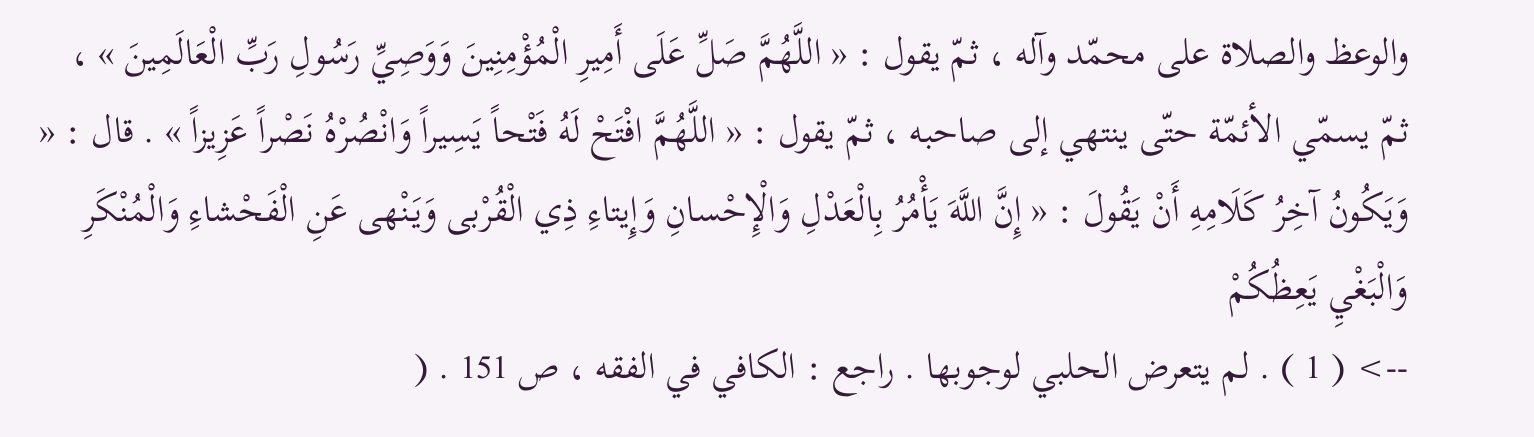والوعظ والصلاة على محمّد وآله ، ثمّ يقول : « اللَّهُمَّ صَلِّ عَلَى أَمِيرِ الْمُؤْمِنِينَ وَوَصِيِّ رَسُولِ رَبِّ الْعَالَمِينَ » ، ثمّ يسمّي الأئمّة حتّى ينتهي إلى صاحبه ، ثمّ يقول : « اللَّهُمَّ افْتَحْ لَهُ فَتْحاً يَسِيراً وَانْصُرْهُ نَصْراً عَزِيزاً » . قال : « وَيَكُونُ آخِرُ كَلَامِهِ أَنْ يَقُولَ : « إِنَّ اللَّهَ يَأْمُرُ بِالْعَدْلِ وَالْإِحْسانِ وَإِيتاءِ ذِي الْقُرْبى وَيَنْهى عَنِ الْفَحْشاءِ وَالْمُنْكَرِ وَالْبَغْيِ يَعِظُكُمْ
--> ( 1 ) . لم يتعرض الحلبي لوجوبها . راجع : الكافي في الفقه ، ص 151 . (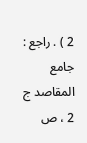2 ) . راجع : جامع المقاصد ج 2 ، ص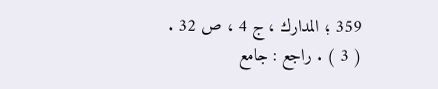359 ؛ المدارك ، ج 4 ، ص 32 . ( 3 ) . راجع : جامع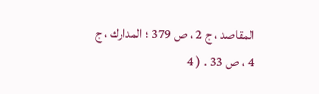المقاصد ، ج 2 ، ص 379 ؛ المدارك ، ج 4 ، ص 33 . ( 4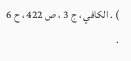) . الكافي ، ج 3 ، ص 422 ، ح 6 .